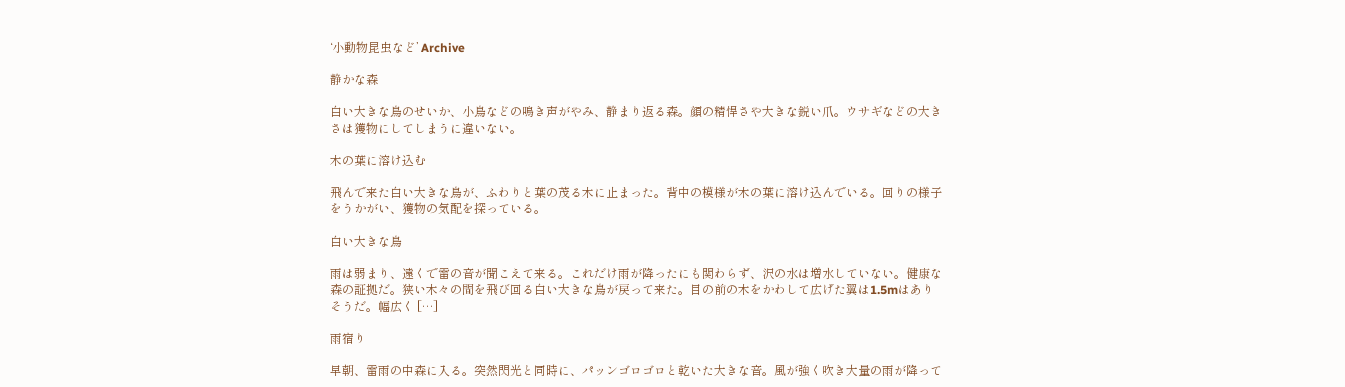‘小動物昆虫など’ Archive

静かな森

白い大きな鳥のせいか、小鳥などの鳴き声がやみ、静まり返る森。顔の精悍さや大きな鋭い爪。ウサギなどの大きさは獲物にしてしまうに違いない。

木の葉に溶け込む

飛んで来た白い大きな鳥が、ふわりと葉の茂る木に止まった。背中の模様が木の葉に溶け込んでいる。回りの様子をうかがい、獲物の気配を探っている。

白い大きな鳥

雨は弱まり、遠くで雷の音が聞こえて来る。これだけ雨が降ったにも関わらず、沢の水は増水していない。健康な森の証拠だ。狭い木々の間を飛び回る白い大きな鳥が戻って来た。目の前の木をかわして広げた翼は1.5mはありそうだ。幅広く […]

雨宿り

早朝、雷雨の中森に入る。突然閃光と同時に、パッンゴロゴロと乾いた大きな音。風が強く吹き大量の雨が降って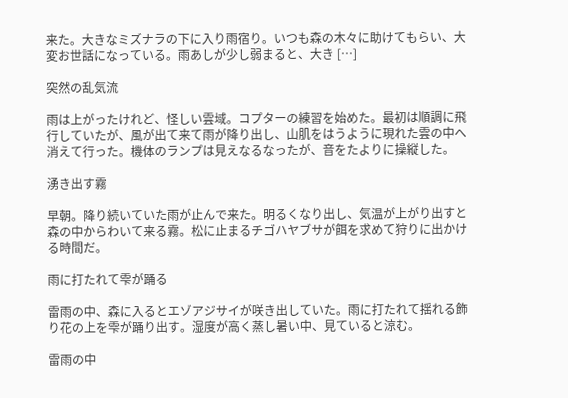来た。大きなミズナラの下に入り雨宿り。いつも森の木々に助けてもらい、大変お世話になっている。雨あしが少し弱まると、大き […]

突然の乱気流

雨は上がったけれど、怪しい雲域。コプターの練習を始めた。最初は順調に飛行していたが、風が出て来て雨が降り出し、山肌をはうように現れた雲の中へ消えて行った。機体のランプは見えなるなったが、音をたよりに操縦した。

湧き出す霧

早朝。降り続いていた雨が止んで来た。明るくなり出し、気温が上がり出すと森の中からわいて来る霧。松に止まるチゴハヤブサが餌を求めて狩りに出かける時間だ。

雨に打たれて雫が踊る

雷雨の中、森に入るとエゾアジサイが咲き出していた。雨に打たれて揺れる飾り花の上を雫が踊り出す。湿度が高く蒸し暑い中、見ていると涼む。

雷雨の中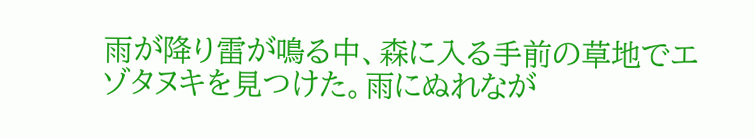雨が降り雷が鳴る中、森に入る手前の草地でエゾタヌキを見つけた。雨にぬれなが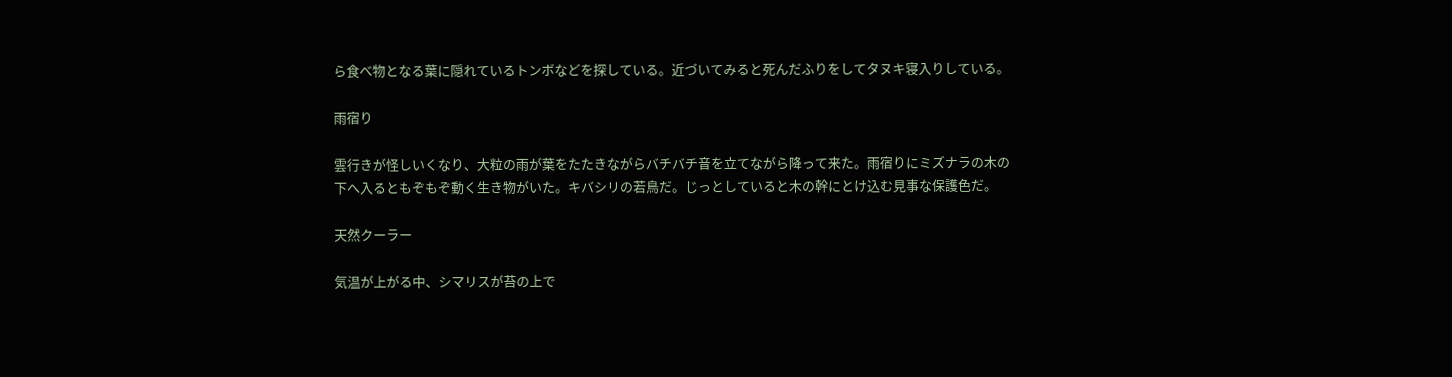ら食べ物となる葉に隠れているトンボなどを探している。近づいてみると死んだふりをしてタヌキ寝入りしている。

雨宿り

雲行きが怪しいくなり、大粒の雨が葉をたたきながらバチバチ音を立てながら降って来た。雨宿りにミズナラの木の下へ入るともぞもぞ動く生き物がいた。キバシリの若鳥だ。じっとしていると木の幹にとけ込む見事な保護色だ。

天然クーラー

気温が上がる中、シマリスが苔の上で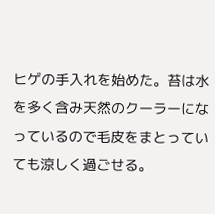ヒゲの手入れを始めた。苔は水を多く含み天然のクーラーになっているので毛皮をまとっていても涼しく過ごせる。